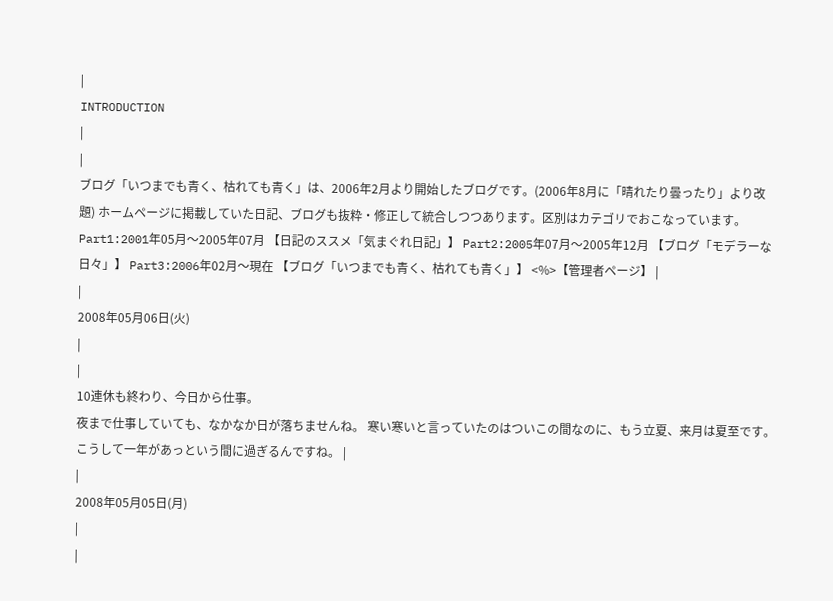|
INTRODUCTION
|
|
ブログ「いつまでも青く、枯れても青く」は、2006年2月より開始したブログです。(2006年8月に「晴れたり曇ったり」より改題) ホームページに掲載していた日記、ブログも抜粋・修正して統合しつつあります。区別はカテゴリでおこなっています。
Part1:2001年05月〜2005年07月 【日記のススメ「気まぐれ日記」】 Part2:2005年07月〜2005年12月 【ブログ「モデラーな日々」】 Part3:2006年02月〜現在 【ブログ「いつまでも青く、枯れても青く」】 <%>【管理者ページ】 |
|
2008年05月06日(火)
|
|
10連休も終わり、今日から仕事。
夜まで仕事していても、なかなか日が落ちませんね。 寒い寒いと言っていたのはついこの間なのに、もう立夏、来月は夏至です。 こうして一年があっという間に過ぎるんですね。 |
|
2008年05月05日(月)
|
|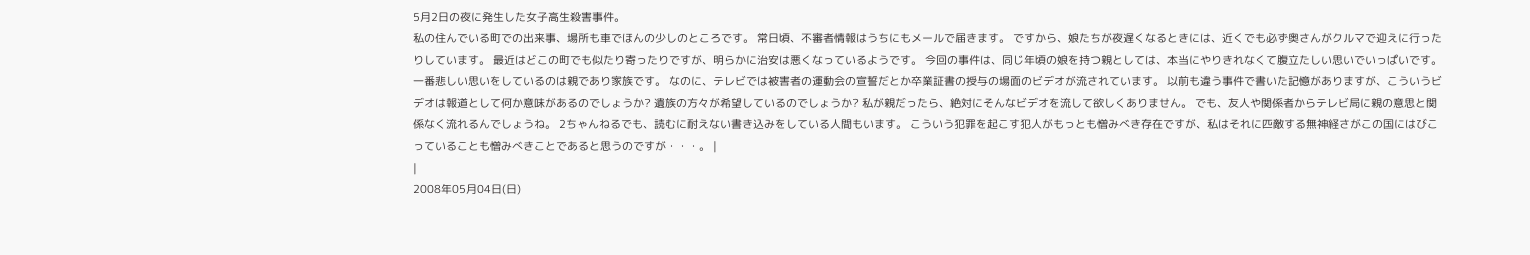5月2日の夜に発生した女子高生殺害事件。
私の住んでいる町での出来事、場所も車でほんの少しのところです。 常日頃、不審者情報はうちにもメールで届きます。 ですから、娘たちが夜遅くなるときには、近くでも必ず奥さんがクルマで迎えに行ったりしています。 最近はどこの町でも似たり寄ったりですが、明らかに治安は悪くなっているようです。 今回の事件は、同じ年頃の娘を持つ親としては、本当にやりきれなくて腹立たしい思いでいっぱいです。 一番悲しい思いをしているのは親であり家族です。 なのに、テレビでは被害者の運動会の宣誓だとか卒業証書の授与の場面のビデオが流されています。 以前も違う事件で書いた記憶がありますが、こういうビデオは報道として何か意味があるのでしょうか? 遺族の方々が希望しているのでしょうか? 私が親だったら、絶対にそんなビデオを流して欲しくありません。 でも、友人や関係者からテレビ局に親の意思と関係なく流れるんでしょうね。 2ちゃんねるでも、読むに耐えない書き込みをしている人間もいます。 こういう犯罪を起こす犯人がもっとも憎みべき存在ですが、私はそれに匹敵する無神経さがこの国にはびこっていることも憎みべきことであると思うのですが・・・。 |
|
2008年05月04日(日)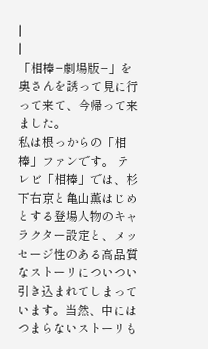|
|
「相棒−劇場版−」を奥さんを誘って見に行って来て、今帰って来ました。
私は根っからの「相棒」ファンです。 テレビ「相棒」では、杉下右京と亀山薫はじめとする登場人物のキャラクター設定と、メッセージ性のある高品質なストーリについつい引き込まれてしまっています。当然、中にはつまらないストーリも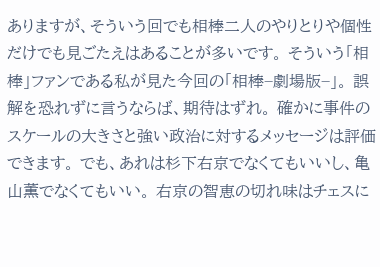ありますが、そういう回でも相棒二人のやりとりや個性だけでも見ごたえはあることが多いです。 そういう「相棒」ファンである私が見た今回の「相棒−劇場版−」。 誤解を恐れずに言うならば、期待はずれ。 確かに事件のスケールの大きさと強い政治に対するメッセージは評価できます。 でも、あれは杉下右京でなくてもいいし、亀山薫でなくてもいい。 右京の智恵の切れ味はチェスに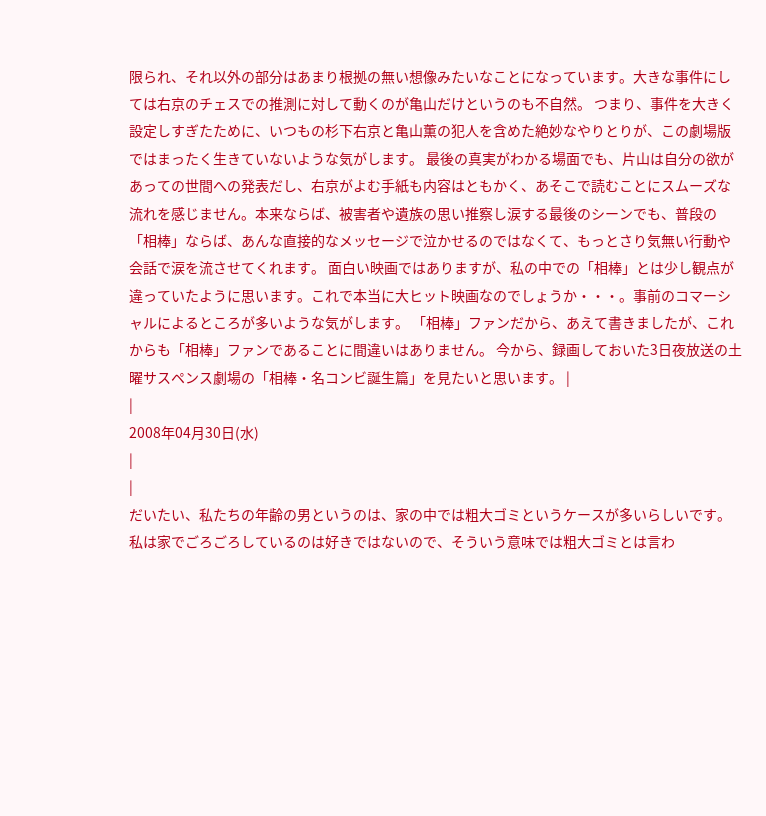限られ、それ以外の部分はあまり根拠の無い想像みたいなことになっています。大きな事件にしては右京のチェスでの推測に対して動くのが亀山だけというのも不自然。 つまり、事件を大きく設定しすぎたために、いつもの杉下右京と亀山薫の犯人を含めた絶妙なやりとりが、この劇場版ではまったく生きていないような気がします。 最後の真実がわかる場面でも、片山は自分の欲があっての世間への発表だし、右京がよむ手紙も内容はともかく、あそこで読むことにスムーズな流れを感じません。本来ならば、被害者や遺族の思い推察し涙する最後のシーンでも、普段の「相棒」ならば、あんな直接的なメッセージで泣かせるのではなくて、もっとさり気無い行動や会話で涙を流させてくれます。 面白い映画ではありますが、私の中での「相棒」とは少し観点が違っていたように思います。これで本当に大ヒット映画なのでしょうか・・・。事前のコマーシャルによるところが多いような気がします。 「相棒」ファンだから、あえて書きましたが、これからも「相棒」ファンであることに間違いはありません。 今から、録画しておいた3日夜放送の土曜サスペンス劇場の「相棒・名コンビ誕生篇」を見たいと思います。 |
|
2008年04月30日(水)
|
|
だいたい、私たちの年齢の男というのは、家の中では粗大ゴミというケースが多いらしいです。
私は家でごろごろしているのは好きではないので、そういう意味では粗大ゴミとは言わ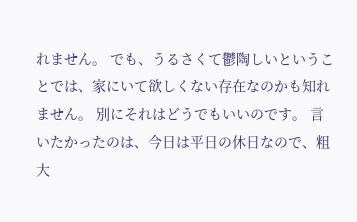れません。 でも、うるさくて鬱陶しいということでは、家にいて欲しくない存在なのかも知れません。 別にそれはどうでもいいのです。 言いたかったのは、今日は平日の休日なので、粗大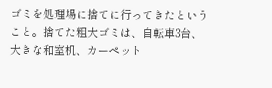ゴミを処理場に捨てに行ってきたということ。捨てた粗大ゴミは、自転車3台、大きな和室机、カーペット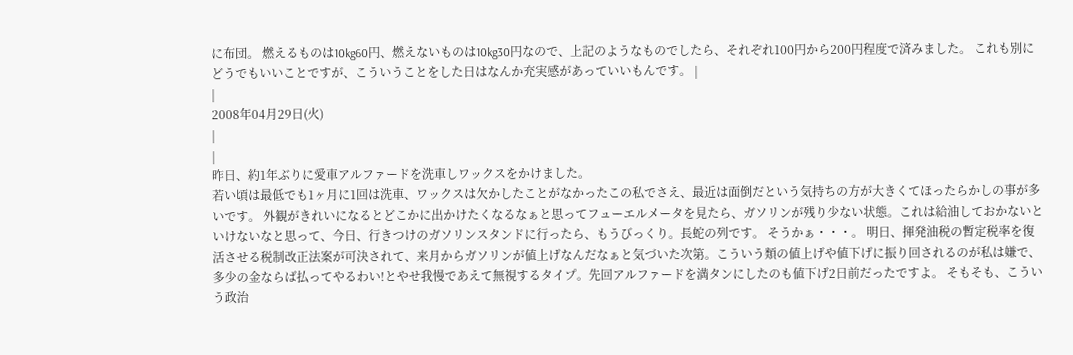に布団。 燃えるものは10kg60円、燃えないものは10kg30円なので、上記のようなものでしたら、それぞれ100円から200円程度で済みました。 これも別にどうでもいいことですが、こういうことをした日はなんか充実感があっていいもんです。 |
|
2008年04月29日(火)
|
|
昨日、約1年ぶりに愛車アルファードを洗車しワックスをかけました。
若い頃は最低でも1ヶ月に1回は洗車、ワックスは欠かしたことがなかったこの私でさえ、最近は面倒だという気持ちの方が大きくてほったらかしの事が多いです。 外観がきれいになるとどこかに出かけたくなるなぁと思ってフューエルメータを見たら、ガソリンが残り少ない状態。これは給油しておかないといけないなと思って、今日、行きつけのガソリンスタンドに行ったら、もうびっくり。長蛇の列です。 そうかぁ・・・。 明日、揮発油税の暫定税率を復活させる税制改正法案が可決されて、来月からガソリンが値上げなんだなぁと気づいた次第。こういう類の値上げや値下げに振り回されるのが私は嫌で、多少の金ならば払ってやるわい!とやせ我慢であえて無視するタイプ。先回アルファードを満タンにしたのも値下げ2日前だったですよ。 そもそも、こういう政治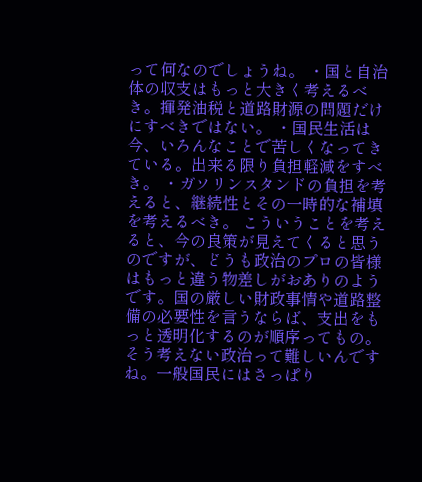って何なのでしょうね。 ・国と自治体の収支はもっと大きく考えるべき。揮発油税と道路財源の問題だけにすべきではない。 ・国民生活は今、いろんなことで苦しくなってきている。出来る限り負担軽減をすべき。 ・ガソリンスタンドの負担を考えると、継続性とその一時的な補填を考えるべき。 こういうことを考えると、今の良策が見えてくると思うのですが、どうも政治のプロの皆様はもっと違う物差しがおありのようです。国の厳しい財政事情や道路整備の必要性を言うならば、支出をもっと透明化するのが順序ってもの。そう考えない政治って難しいんですね。一般国民にはさっぱり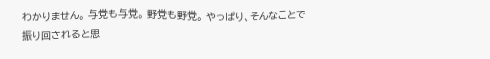わかりません。 与党も与党。 野党も野党。 やっぱり、そんなことで振り回されると思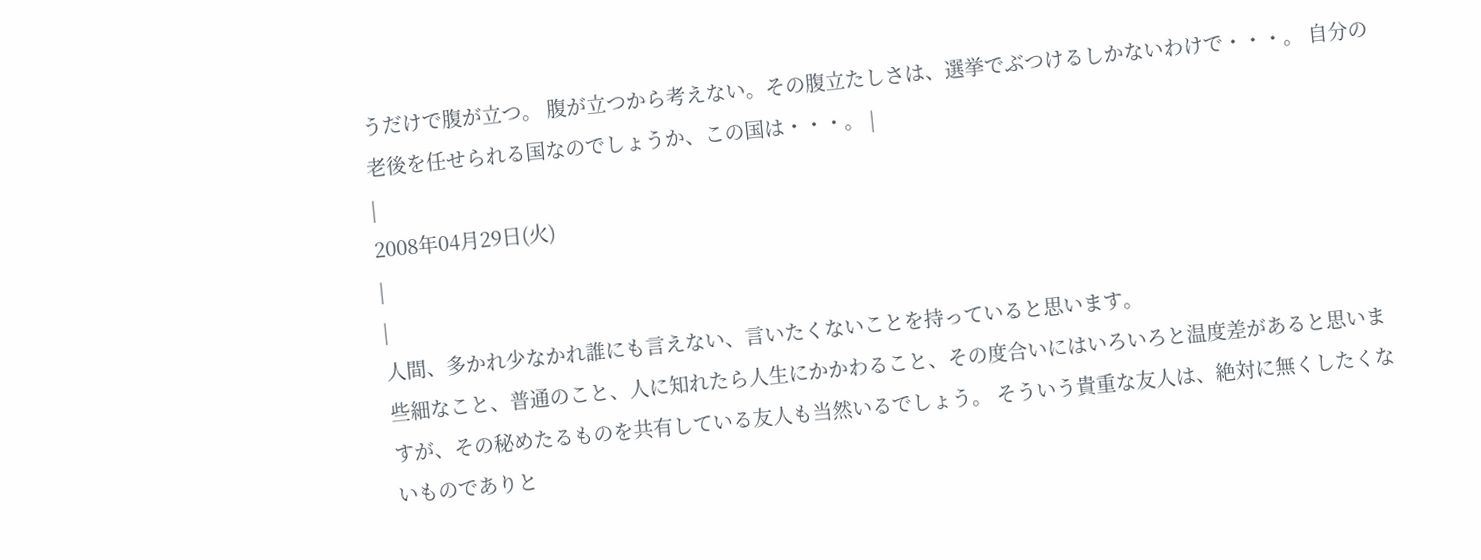うだけで腹が立つ。 腹が立つから考えない。その腹立たしさは、選挙でぶつけるしかないわけで・・・。 自分の老後を任せられる国なのでしょうか、この国は・・・。 |
|
2008年04月29日(火)
|
|
人間、多かれ少なかれ誰にも言えない、言いたくないことを持っていると思います。
些細なこと、普通のこと、人に知れたら人生にかかわること、その度合いにはいろいろと温度差があると思いますが、その秘めたるものを共有している友人も当然いるでしょう。 そういう貴重な友人は、絶対に無くしたくないものでありと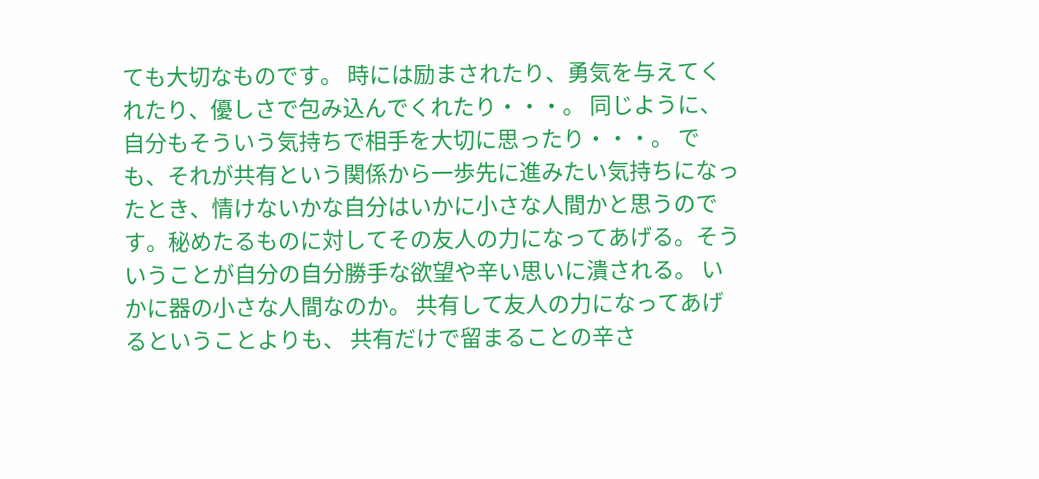ても大切なものです。 時には励まされたり、勇気を与えてくれたり、優しさで包み込んでくれたり・・・。 同じように、自分もそういう気持ちで相手を大切に思ったり・・・。 でも、それが共有という関係から一歩先に進みたい気持ちになったとき、情けないかな自分はいかに小さな人間かと思うのです。秘めたるものに対してその友人の力になってあげる。そういうことが自分の自分勝手な欲望や辛い思いに潰される。 いかに器の小さな人間なのか。 共有して友人の力になってあげるということよりも、 共有だけで留まることの辛さ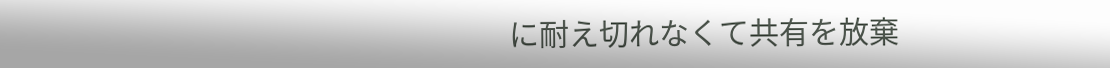に耐え切れなくて共有を放棄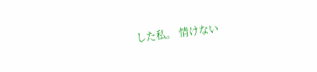した私。 情けない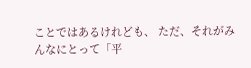ことではあるけれども、 ただ、それがみんなにとって「平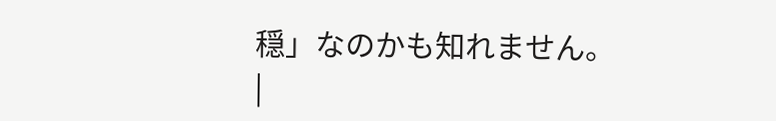穏」なのかも知れません。 |